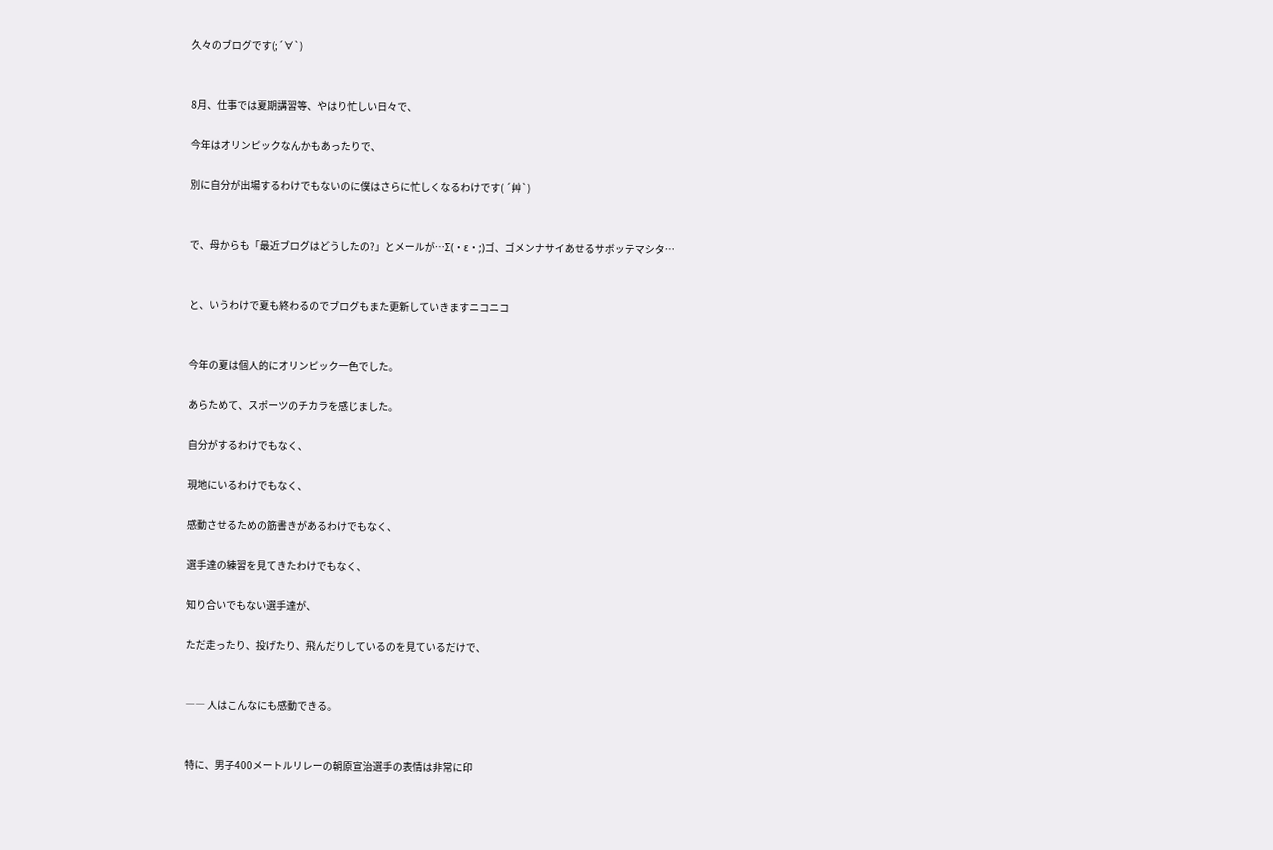久々のブログです(;´∀`)


8月、仕事では夏期講習等、やはり忙しい日々で、

今年はオリンピックなんかもあったりで、

別に自分が出場するわけでもないのに僕はさらに忙しくなるわけです( ´艸`)


で、母からも「最近ブログはどうしたの?」とメールが…Σ(・ε・;)ゴ、ゴメンナサイあせるサボッテマシタ…


と、いうわけで夏も終わるのでブログもまた更新していきますニコニコ


今年の夏は個人的にオリンピック一色でした。

あらためて、スポーツのチカラを感じました。

自分がするわけでもなく、

現地にいるわけでもなく、

感動させるための筋書きがあるわけでもなく、

選手達の練習を見てきたわけでもなく、

知り合いでもない選手達が、

ただ走ったり、投げたり、飛んだりしているのを見ているだけで、


―― 人はこんなにも感動できる。


特に、男子400メートルリレーの朝原宣治選手の表情は非常に印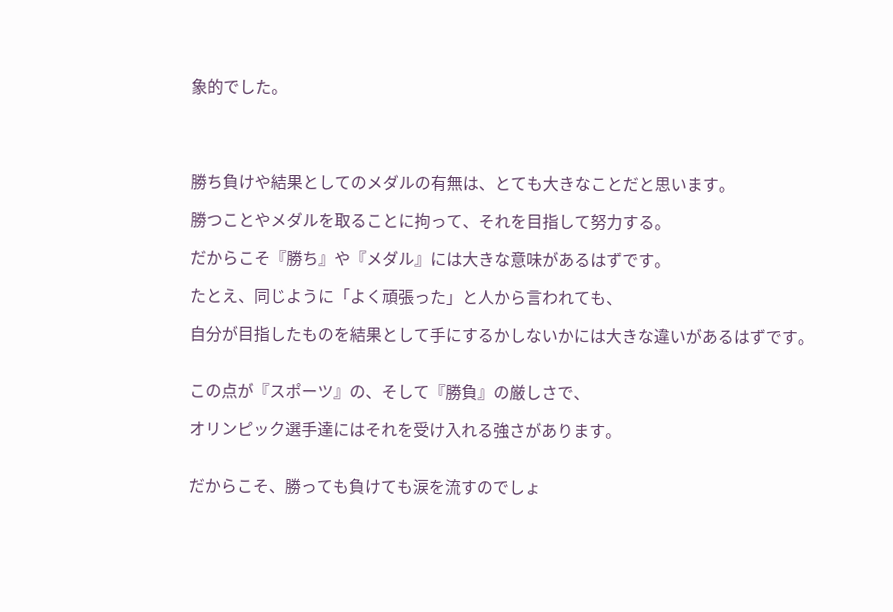象的でした。




勝ち負けや結果としてのメダルの有無は、とても大きなことだと思います。

勝つことやメダルを取ることに拘って、それを目指して努力する。

だからこそ『勝ち』や『メダル』には大きな意味があるはずです。

たとえ、同じように「よく頑張った」と人から言われても、

自分が目指したものを結果として手にするかしないかには大きな違いがあるはずです。


この点が『スポーツ』の、そして『勝負』の厳しさで、

オリンピック選手達にはそれを受け入れる強さがあります。


だからこそ、勝っても負けても涙を流すのでしょ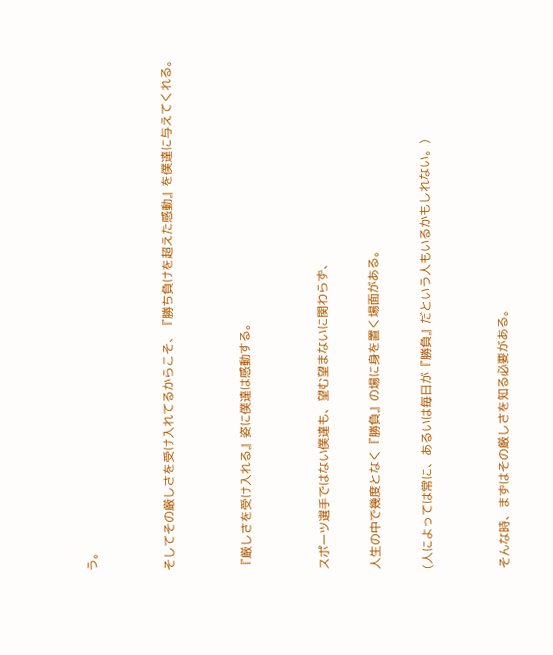う。


そしてその厳しさを受け入れてるからこそ、『勝ち負けを超えた感動』を僕達に与えてくれる。


『厳しさを受け入れる』姿に僕達は感動する。


スポーツ選手ではない僕達も、望む望まないに関わらず、

人生の中で幾度となく『勝負』の場に身を置く場面がある。

(人によっては常に、あるいは毎日が『勝負』だという人もいるかもしれない。)


そんな時、まずはその厳しさを知る必要がある。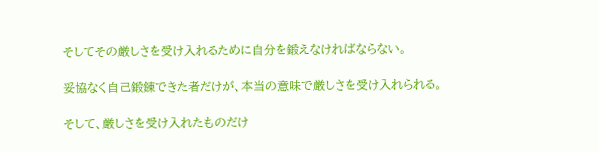そしてその厳しさを受け入れるために自分を鍛えなければならない。

妥協なく自己鍛錬できた者だけが、本当の意味で厳しさを受け入れられる。

そして、厳しさを受け入れたものだけ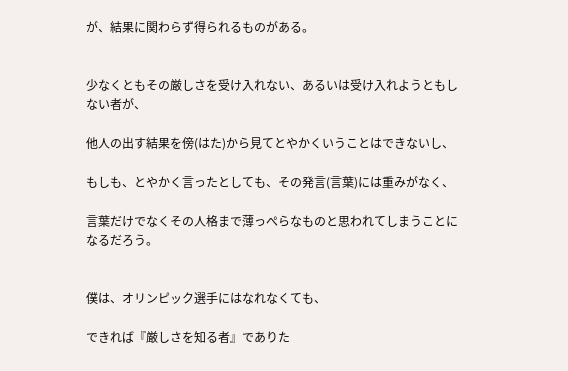が、結果に関わらず得られるものがある。


少なくともその厳しさを受け入れない、あるいは受け入れようともしない者が、

他人の出す結果を傍(はた)から見てとやかくいうことはできないし、

もしも、とやかく言ったとしても、その発言(言葉)には重みがなく、

言葉だけでなくその人格まで薄っぺらなものと思われてしまうことになるだろう。


僕は、オリンピック選手にはなれなくても、

できれば『厳しさを知る者』でありた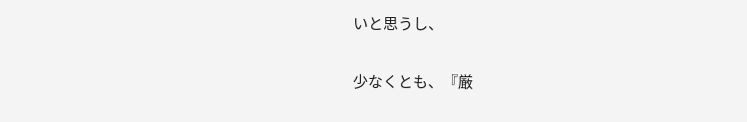いと思うし、

少なくとも、『厳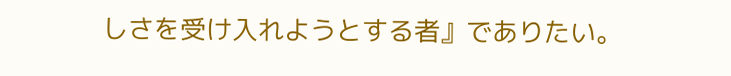しさを受け入れようとする者』でありたい。